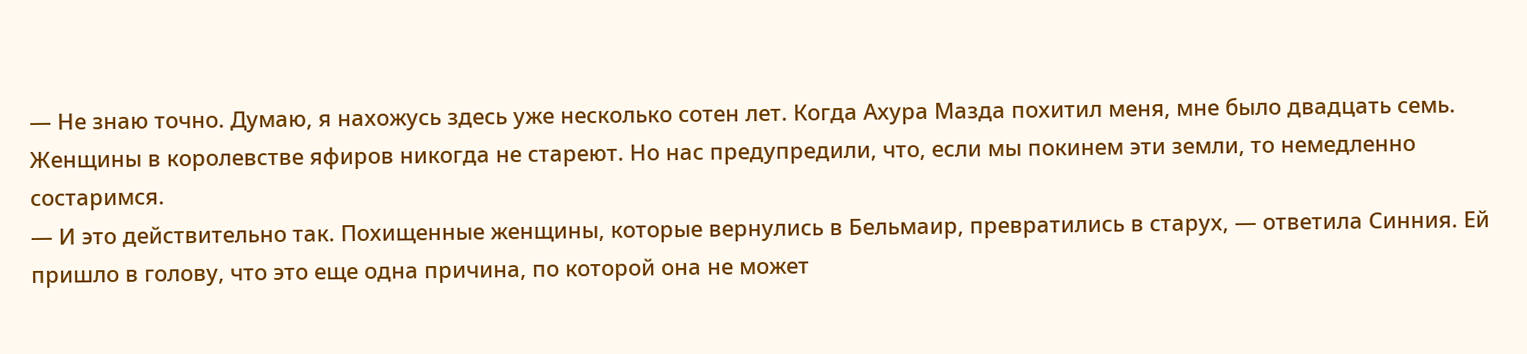— Не знаю точно. Думаю, я нахожусь здесь уже несколько сотен лет. Когда Ахура Мазда похитил меня, мне было двадцать семь. Женщины в королевстве яфиров никогда не стареют. Но нас предупредили, что, если мы покинем эти земли, то немедленно состаримся.
— И это действительно так. Похищенные женщины, которые вернулись в Бельмаир, превратились в старух, — ответила Синния. Ей пришло в голову, что это еще одна причина, по которой она не может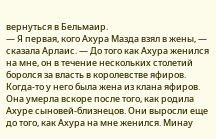вернуться в Бельмаир.
— Я первая, кого Ахура Мазда взял в жены, — сказала Арлаис. — До того как Ахура женился на мне, он в течение нескольких столетий боролся за власть в королевстве яфиров. Когда-то у него была жена из клана яфиров. Она умерла вскоре после того, как родила Ахуре сыновей-близнецов. Они выросли еще до того, как Ахура на мне женился. Минау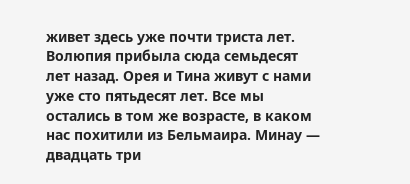живет здесь уже почти триста лет. Волюпия прибыла сюда семьдесят лет назад. Орея и Тина живут с нами уже сто пятьдесят лет. Все мы остались в том же возрасте, в каком нас похитили из Бельмаира. Минау — двадцать три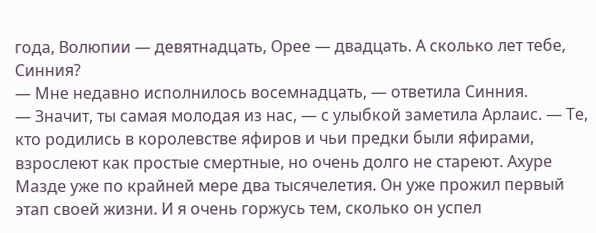года, Волюпии — девятнадцать, Орее — двадцать. А сколько лет тебе, Синния?
— Мне недавно исполнилось восемнадцать, — ответила Синния.
— Значит, ты самая молодая из нас, — с улыбкой заметила Арлаис. — Те, кто родились в королевстве яфиров и чьи предки были яфирами, взрослеют как простые смертные, но очень долго не стареют. Ахуре Мазде уже по крайней мере два тысячелетия. Он уже прожил первый этап своей жизни. И я очень горжусь тем, сколько он успел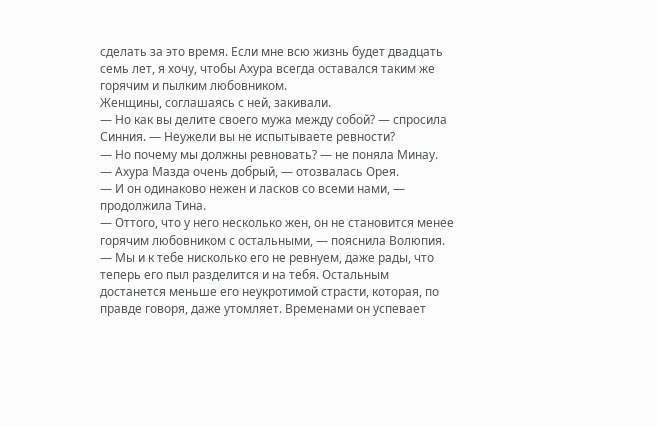сделать за это время. Если мне всю жизнь будет двадцать семь лет, я хочу, чтобы Ахура всегда оставался таким же горячим и пылким любовником.
Женщины, соглашаясь с ней, закивали.
— Но как вы делите своего мужа между собой? — спросила Синния. — Неужели вы не испытываете ревности?
— Но почему мы должны ревновать? — не поняла Минау.
— Ахура Мазда очень добрый, — отозвалась Орея.
— И он одинаково нежен и ласков со всеми нами, — продолжила Тина.
— Оттого, что у него несколько жен, он не становится менее горячим любовником с остальными, — пояснила Волюпия. — Мы и к тебе нисколько его не ревнуем, даже рады, что теперь его пыл разделится и на тебя. Остальным достанется меньше его неукротимой страсти, которая, по правде говоря, даже утомляет. Временами он успевает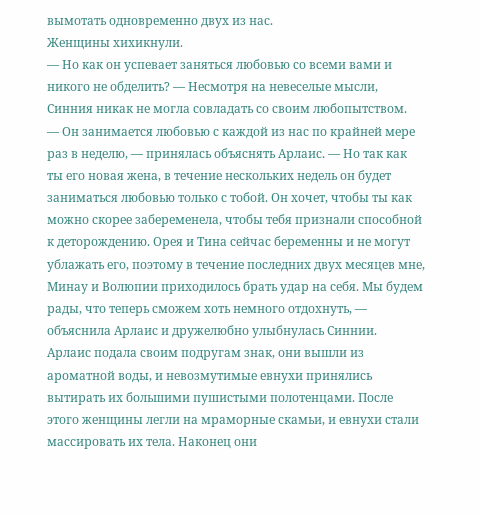вымотать одновременно двух из нас.
Женщины хихикнули.
— Но как он успевает заняться любовью со всеми вами и никого не обделить? — Несмотря на невеселые мысли, Синния никак не могла совладать со своим любопытством.
— Он занимается любовью с каждой из нас по крайней мере раз в неделю, — принялась объяснять Арлаис. — Но так как ты его новая жена, в течение нескольких недель он будет заниматься любовью только с тобой. Он хочет, чтобы ты как можно скорее забеременела, чтобы тебя признали способной к деторождению. Орея и Тина сейчас беременны и не могут ублажать его, поэтому в течение последних двух месяцев мне, Минау и Волюпии приходилось брать удар на себя. Мы будем рады, что теперь сможем хоть немного отдохнуть, — объяснила Арлаис и дружелюбно улыбнулась Синнии.
Арлаис подала своим подругам знак, они вышли из ароматной воды, и невозмутимые евнухи принялись вытирать их большими пушистыми полотенцами. После этого женщины легли на мраморные скамьи, и евнухи стали массировать их тела. Наконец они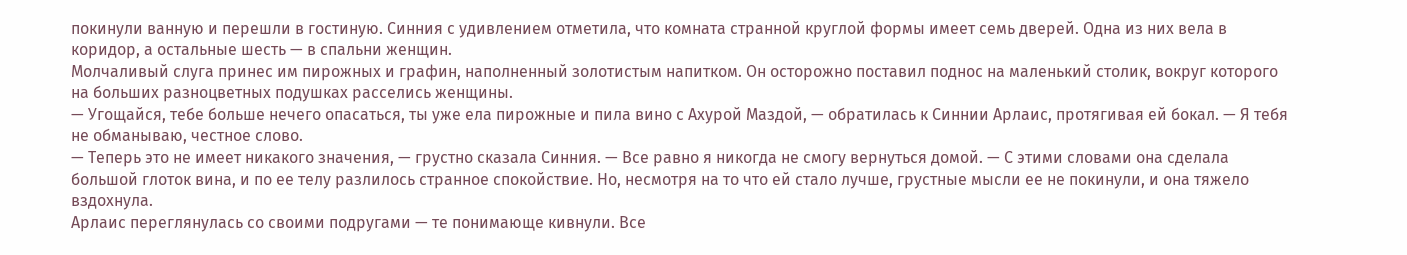покинули ванную и перешли в гостиную. Синния с удивлением отметила, что комната странной круглой формы имеет семь дверей. Одна из них вела в коридор, а остальные шесть — в спальни женщин.
Молчаливый слуга принес им пирожных и графин, наполненный золотистым напитком. Он осторожно поставил поднос на маленький столик, вокруг которого на больших разноцветных подушках расселись женщины.
— Угощайся, тебе больше нечего опасаться, ты уже ела пирожные и пила вино с Ахурой Маздой, — обратилась к Синнии Арлаис, протягивая ей бокал. — Я тебя не обманываю, честное слово.
— Теперь это не имеет никакого значения, — грустно сказала Синния. — Все равно я никогда не смогу вернуться домой. — С этими словами она сделала большой глоток вина, и по ее телу разлилось странное спокойствие. Но, несмотря на то что ей стало лучше, грустные мысли ее не покинули, и она тяжело вздохнула.
Арлаис переглянулась со своими подругами — те понимающе кивнули. Все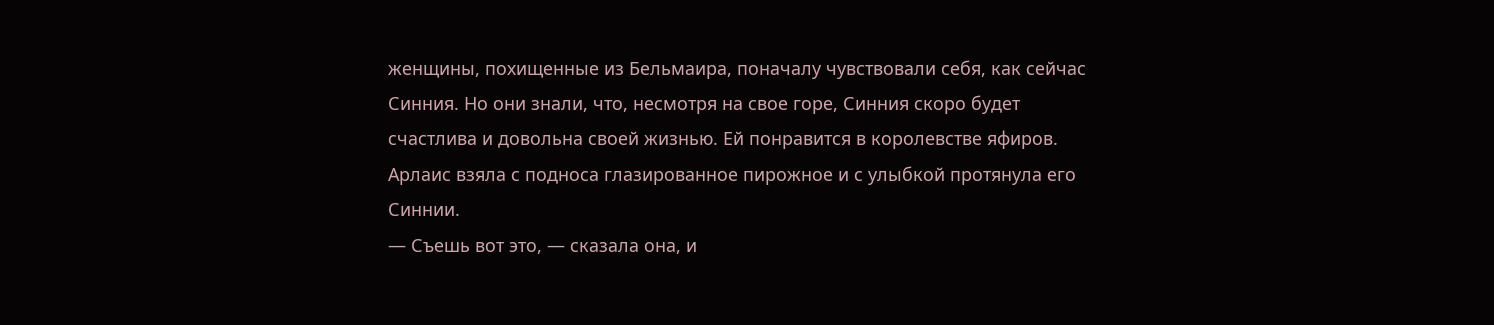женщины, похищенные из Бельмаира, поначалу чувствовали себя, как сейчас Синния. Но они знали, что, несмотря на свое горе, Синния скоро будет счастлива и довольна своей жизнью. Ей понравится в королевстве яфиров. Арлаис взяла с подноса глазированное пирожное и с улыбкой протянула его Синнии.
— Съешь вот это, — сказала она, и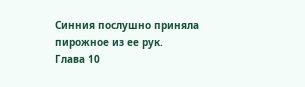Синния послушно приняла пирожное из ее рук.
Глава 10